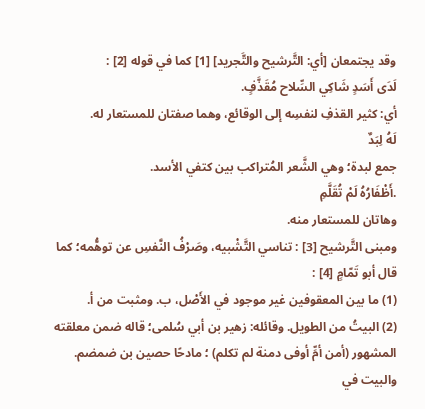وقد يجتمعان [أي: التَّرشيح والتَّجريد] [1] كما في قوله [2] :
لَدَى أَسَدٍ شَاكِي السِّلاح مُقَذَّفٍ.
أي: كثير القذفِ لنفسِه إلى الوقائع، وهما صفتان للمستعار له.
لَهُ لِبَدٌ
جمع لبدة؛ وهي الشَّعر المُتراكب بين كتفي الأسد.
.أَظْفَارُهُ لَمْ تُقَلَّمِ
وهاتان للمستعار منه.
ومبنى التَّرشيح [3] : تناسي التَّشْبيه، وصَرْفُ النَّفسِ عن توهُّمه؛ كما قال أبو تَمّامٍ [4] :
(1) ما بين المعقوفين غير موجود في الأَصْل، ب. ومثبت من أ.
(2) البيتُ من الطويل. وقائله: زهير بن أبي سُلمى؛ قاله ضمن معلقته المشهور (أمن أمِّ أوفى دمنة لم تكلم) ؛ مادحًا حصين بن ضمضم.
والبيت في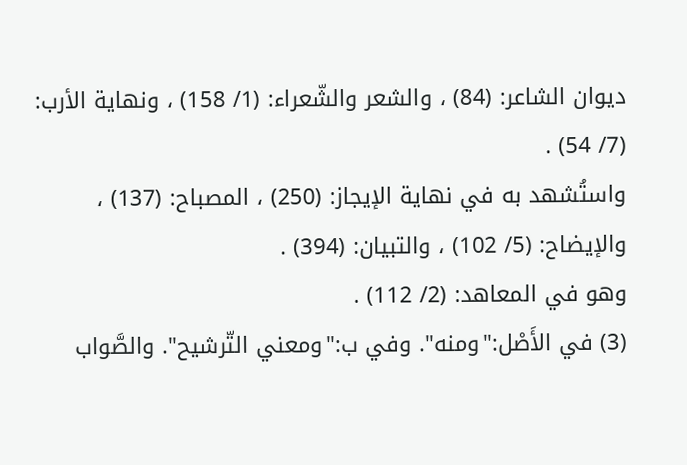ديوان الشاعر: (84) ، والشعر والشّعراء: (1/ 158) ، ونهاية الأرب: (7/ 54) .
واستُشهد به في نهاية الإيجاز: (250) ، المصباح: (137) ، والإيضاح: (5/ 102) ، والتبيان: (394) .
وهو في المعاهد: (2/ 112) .
(3) في الأَصْل:"ومنه". وفي ب:"ومعني التّرشيح". والصَّواب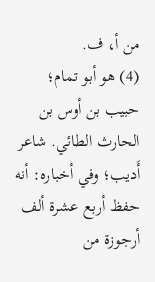من أ، ف.
(4) هو أبو تمام؛ حبيب بن أوس بن الحارث الطائي. شاعر أَديب؛ وفي أخباره: أنه حفظ أربع عشرة ألف أرجوزة من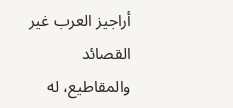أراجيز العرب غير القصائد والمقاطيع، له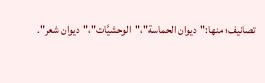تصانيف؛ منها:"ديوان الحماسة"،"الوحشيَّات"،"ديوان شعر".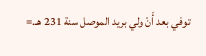توفي بعد أَنْ ولي بريد الموصل سنة 231 هـ.=